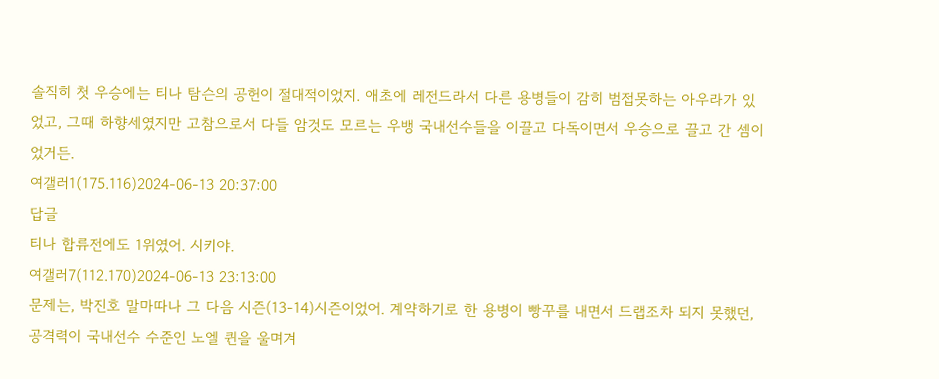솔직히 첫 우승에는 티나 탐슨의 공헌이 절대적이었지. 애초에 레전드라서 다른 용병들이 감히 범접못하는 아우라가 있었고, 그때 하향세였지만 고참으로서 다들 암것도 모르는 우뱅 국내선수들을 이끌고 다독이면서 우승으로 끌고 간 셈이었거든.
여갤러1(175.116)2024-06-13 20:37:00
답글
티나 합류전에도 1위였어. 시키야.
여갤러7(112.170)2024-06-13 23:13:00
문제는, 박진호 말마따나 그 다음 시즌(13-14)시즌이었어. 계약하기로 한 용병이 빵꾸를 내면서 드랩조차 되지 못했던, 공격력이 국내선수 수준인 노엘 퀸을 울며겨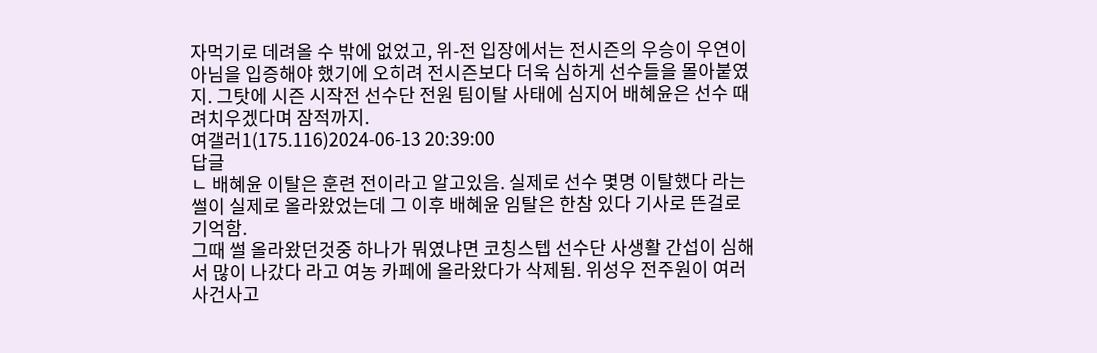자먹기로 데려올 수 밖에 없었고, 위-전 입장에서는 전시즌의 우승이 우연이 아님을 입증해야 했기에 오히려 전시즌보다 더욱 심하게 선수들을 몰아붙였지. 그탓에 시즌 시작전 선수단 전원 팀이탈 사태에 심지어 배혜윤은 선수 때려치우겠다며 잠적까지.
여갤러1(175.116)2024-06-13 20:39:00
답글
ㄴ 배혜윤 이탈은 훈련 전이라고 알고있음. 실제로 선수 몇명 이탈했다 라는 썰이 실제로 올라왔었는데 그 이후 배혜윤 임탈은 한참 있다 기사로 뜬걸로 기억함.
그때 썰 올라왔던것중 하나가 뭐였냐면 코칭스텝 선수단 사생활 간섭이 심해서 많이 나갔다 라고 여농 카페에 올라왔다가 삭제됨. 위성우 전주원이 여러 사건사고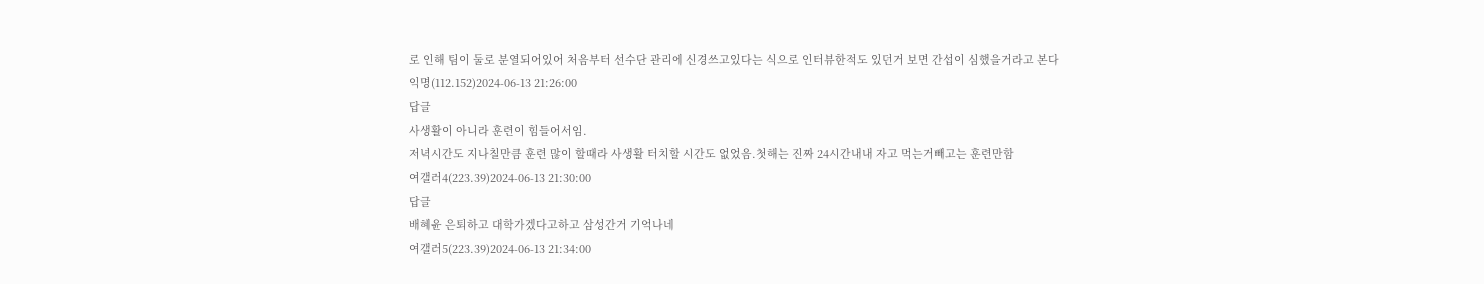로 인해 팀이 둘로 분열되어있어 처음부터 선수단 관리에 신경쓰고있다는 식으로 인터뷰한적도 있던거 보면 간섭이 심했을거라고 본다
익명(112.152)2024-06-13 21:26:00
답글
사생활이 아니라 훈련이 힘들어서임.
저녁시간도 지나칠만큼 훈련 많이 할때라 사생활 터치할 시간도 없었음.첫해는 진짜 24시간내내 자고 먹는거빼고는 훈련만함
여갤러4(223.39)2024-06-13 21:30:00
답글
배혜윤 은퇴하고 대학가겠다고하고 삼성간거 기억나네
여갤러5(223.39)2024-06-13 21:34:00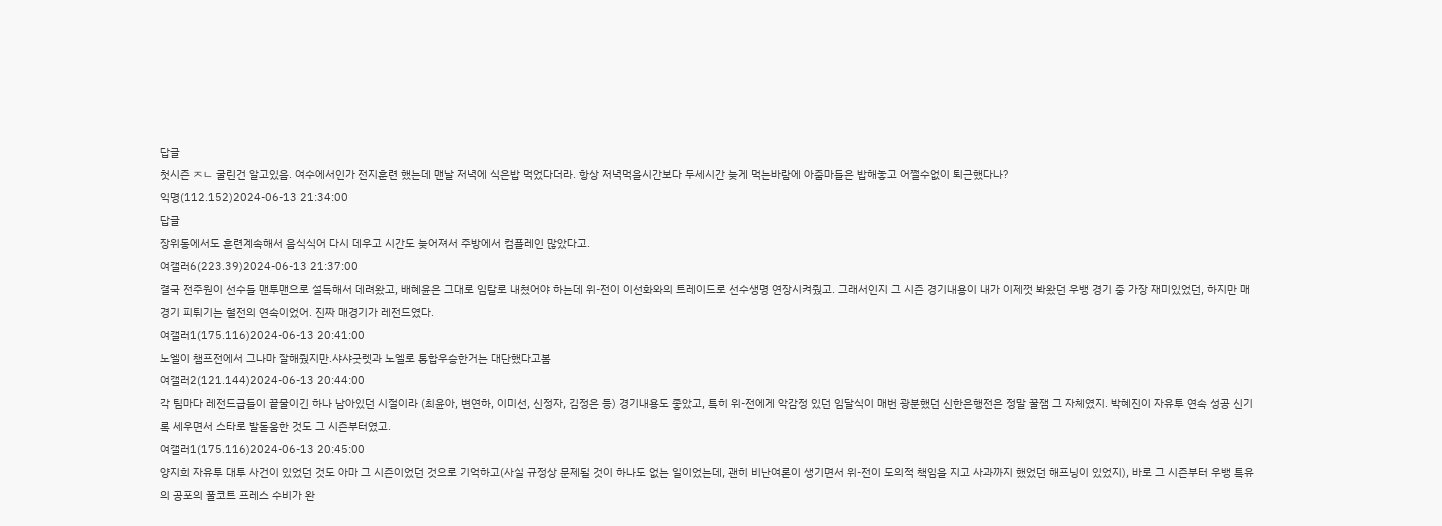답글
첫시즌 ㅈㄴ 굴린건 알고있음. 여수에서인가 전지훈련 했는데 맨날 저녁에 식은밥 먹었다더라. 항상 저녁먹을시간보다 두세시간 늦게 먹는바람에 아줌마들은 밥해놓고 어쩔수없이 퇴근했다나?
익명(112.152)2024-06-13 21:34:00
답글
장위동에서도 훈련계속해서 음식식어 다시 데우고 시간도 늦어져서 주방에서 컴플레인 많았다고.
여갤러6(223.39)2024-06-13 21:37:00
결국 전주원이 선수들 맨투맨으로 설득해서 데려왔고, 배혜윤은 그대로 임탈로 내쳤어야 하는데 위-전이 이선화와의 트레이드로 선수생명 연장시켜줬고. 그래서인지 그 시즌 경기내용이 내가 이제껏 봐왔던 우뱅 경기 중 가장 재미있었던, 하지만 매 경기 피튀기는 혈전의 연속이었어. 진짜 매경기가 레전드였다.
여갤러1(175.116)2024-06-13 20:41:00
노엘이 챔프전에서 그나마 잘해줬지만.샤샤굿렛과 노엘로 통합우승한거는 대단했다고봄
여갤러2(121.144)2024-06-13 20:44:00
각 팀마다 레전드급들이 끝물이긴 하나 남아있던 시절이라 (최윤아, 변연하, 이미선, 신정자, 김정은 등) 경기내용도 좋았고, 특히 위-전에게 악감정 있던 임달식이 매번 광분했던 신한은행전은 정말 꿀잼 그 자체였지. 박혜진이 자유투 연속 성공 신기록 세우면서 스타로 발돋움한 것도 그 시즌부터였고.
여갤러1(175.116)2024-06-13 20:45:00
양지희 자유투 대투 사건이 있었던 것도 아마 그 시즌이었던 것으로 기억하고(사실 규정상 문제될 것이 하나도 없는 일이었는데, 괜히 비난여론이 생기면서 위-전이 도의적 책임을 지고 사과까지 했었던 해프닝이 있었지), 바로 그 시즌부터 우뱅 특유의 공포의 풀코트 프레스 수비가 완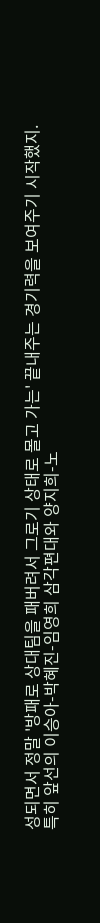성되면서 정말 '방패로 상대팀을 패버려서 그로기 상태로 몰고 가는' 끝내주는 경기력을 보여주기 시작했지. 특히 앞선의 이승아-박혜진-임영희 삼각편대와 양지희-노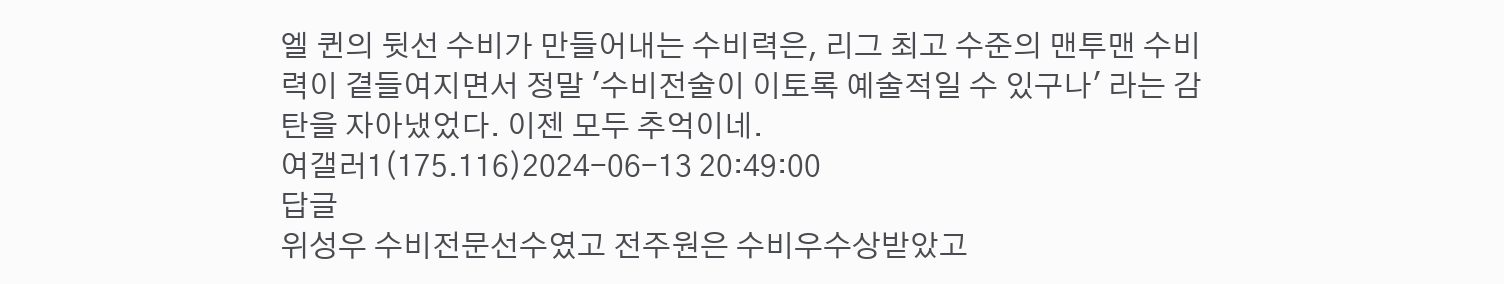엘 퀸의 뒷선 수비가 만들어내는 수비력은, 리그 최고 수준의 맨투맨 수비력이 곁들여지면서 정말 '수비전술이 이토록 예술적일 수 있구나' 라는 감탄을 자아냈었다. 이젠 모두 추억이네.
여갤러1(175.116)2024-06-13 20:49:00
답글
위성우 수비전문선수였고 전주원은 수비우수상받았고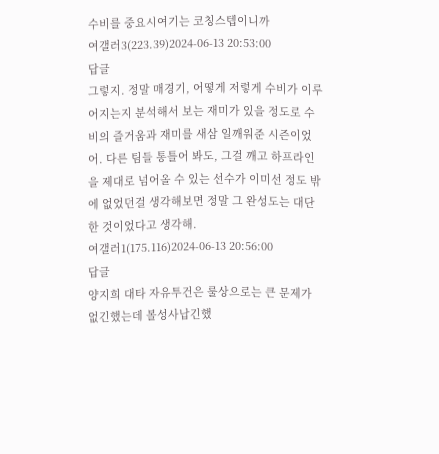수비를 중요시여기는 코칭스텝이니까
여갤러3(223.39)2024-06-13 20:53:00
답글
그렇지. 정말 매경기, 어떻게 저렇게 수비가 이루어지는지 분석해서 보는 재미가 있을 정도로 수비의 즐거움과 재미를 새삼 일깨워준 시즌이었어. 다른 팀들 통틀어 봐도, 그걸 깨고 하프라인을 제대로 넘어올 수 있는 선수가 이미선 정도 밖에 없었던걸 생각해보면 정말 그 완성도는 대단한 것이었다고 생각해.
여갤러1(175.116)2024-06-13 20:56:00
답글
양지희 대타 자유투건은 룰상으로는 큰 문제가 없긴했는데 볼성사납긴했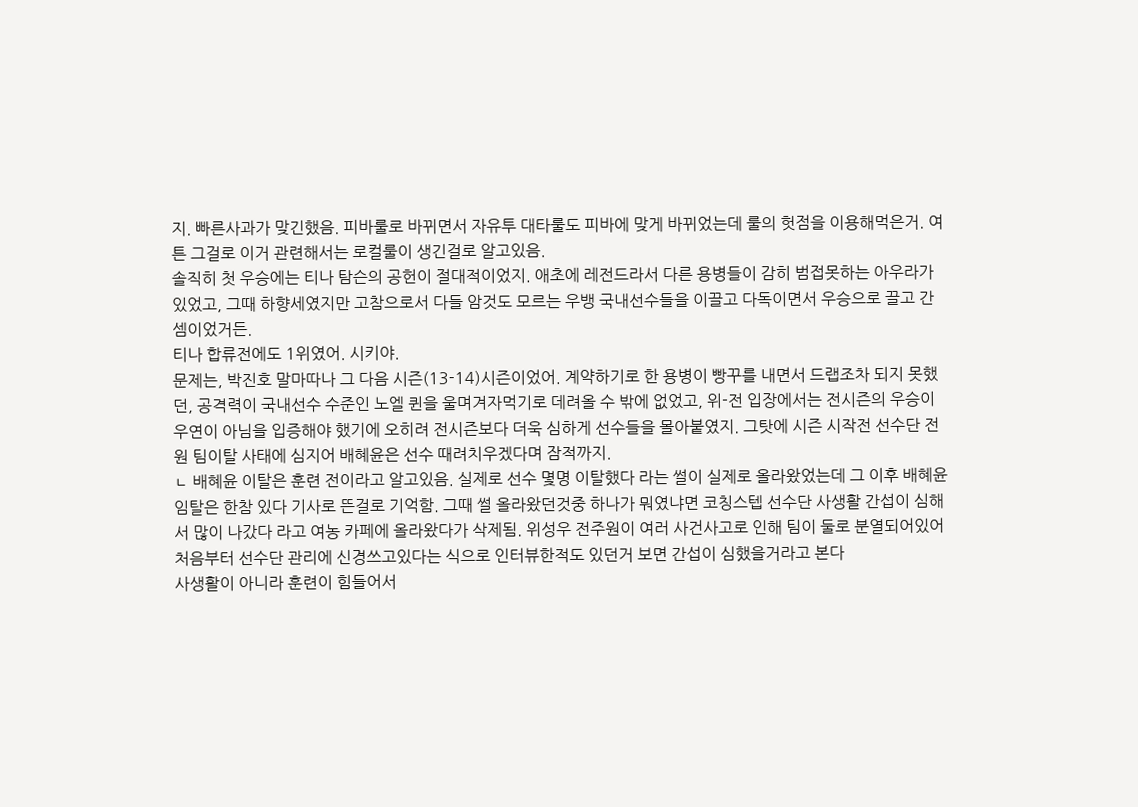지. 빠른사과가 맞긴했음. 피바룰로 바뀌면서 자유투 대타룰도 피바에 맞게 바뀌었는데 룰의 헛점을 이용해먹은거. 여튼 그걸로 이거 관련해서는 로컬룰이 생긴걸로 알고있음.
솔직히 첫 우승에는 티나 탐슨의 공헌이 절대적이었지. 애초에 레전드라서 다른 용병들이 감히 범접못하는 아우라가 있었고, 그때 하향세였지만 고참으로서 다들 암것도 모르는 우뱅 국내선수들을 이끌고 다독이면서 우승으로 끌고 간 셈이었거든.
티나 합류전에도 1위였어. 시키야.
문제는, 박진호 말마따나 그 다음 시즌(13-14)시즌이었어. 계약하기로 한 용병이 빵꾸를 내면서 드랩조차 되지 못했던, 공격력이 국내선수 수준인 노엘 퀸을 울며겨자먹기로 데려올 수 밖에 없었고, 위-전 입장에서는 전시즌의 우승이 우연이 아님을 입증해야 했기에 오히려 전시즌보다 더욱 심하게 선수들을 몰아붙였지. 그탓에 시즌 시작전 선수단 전원 팀이탈 사태에 심지어 배혜윤은 선수 때려치우겠다며 잠적까지.
ㄴ 배혜윤 이탈은 훈련 전이라고 알고있음. 실제로 선수 몇명 이탈했다 라는 썰이 실제로 올라왔었는데 그 이후 배혜윤 임탈은 한참 있다 기사로 뜬걸로 기억함. 그때 썰 올라왔던것중 하나가 뭐였냐면 코칭스텝 선수단 사생활 간섭이 심해서 많이 나갔다 라고 여농 카페에 올라왔다가 삭제됨. 위성우 전주원이 여러 사건사고로 인해 팀이 둘로 분열되어있어 처음부터 선수단 관리에 신경쓰고있다는 식으로 인터뷰한적도 있던거 보면 간섭이 심했을거라고 본다
사생활이 아니라 훈련이 힘들어서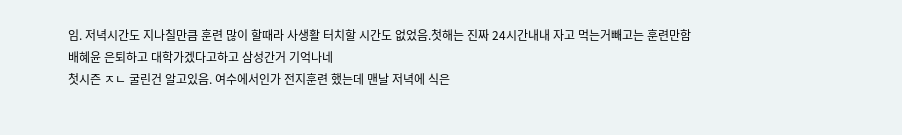임. 저녁시간도 지나칠만큼 훈련 많이 할때라 사생활 터치할 시간도 없었음.첫해는 진짜 24시간내내 자고 먹는거빼고는 훈련만함
배혜윤 은퇴하고 대학가겠다고하고 삼성간거 기억나네
첫시즌 ㅈㄴ 굴린건 알고있음. 여수에서인가 전지훈련 했는데 맨날 저녁에 식은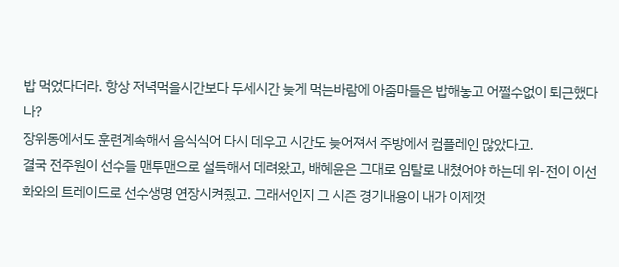밥 먹었다더라. 항상 저녁먹을시간보다 두세시간 늦게 먹는바람에 아줌마들은 밥해놓고 어쩔수없이 퇴근했다나?
장위동에서도 훈련계속해서 음식식어 다시 데우고 시간도 늦어져서 주방에서 컴플레인 많았다고.
결국 전주원이 선수들 맨투맨으로 설득해서 데려왔고, 배혜윤은 그대로 임탈로 내쳤어야 하는데 위-전이 이선화와의 트레이드로 선수생명 연장시켜줬고. 그래서인지 그 시즌 경기내용이 내가 이제껏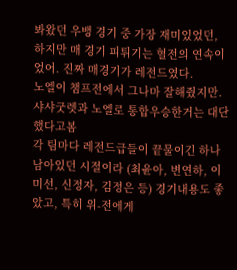봐왔던 우뱅 경기 중 가장 재미있었던, 하지만 매 경기 피튀기는 혈전의 연속이었어. 진짜 매경기가 레전드였다.
노엘이 챔프전에서 그나마 잘해줬지만.샤샤굿렛과 노엘로 통합우승한거는 대단했다고봄
각 팀마다 레전드급들이 끝물이긴 하나 남아있던 시절이라 (최윤아, 변연하, 이미선, 신정자, 김정은 등) 경기내용도 좋았고, 특히 위-전에게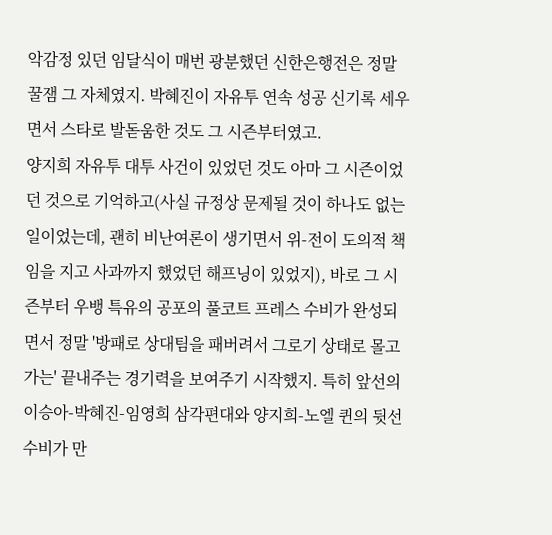악감정 있던 임달식이 매번 광분했던 신한은행전은 정말 꿀잼 그 자체였지. 박혜진이 자유투 연속 성공 신기록 세우면서 스타로 발돋움한 것도 그 시즌부터였고.
양지희 자유투 대투 사건이 있었던 것도 아마 그 시즌이었던 것으로 기억하고(사실 규정상 문제될 것이 하나도 없는 일이었는데, 괜히 비난여론이 생기면서 위-전이 도의적 책임을 지고 사과까지 했었던 해프닝이 있었지), 바로 그 시즌부터 우뱅 특유의 공포의 풀코트 프레스 수비가 완성되면서 정말 '방패로 상대팀을 패버려서 그로기 상태로 몰고 가는' 끝내주는 경기력을 보여주기 시작했지. 특히 앞선의 이승아-박혜진-임영희 삼각편대와 양지희-노엘 퀸의 뒷선 수비가 만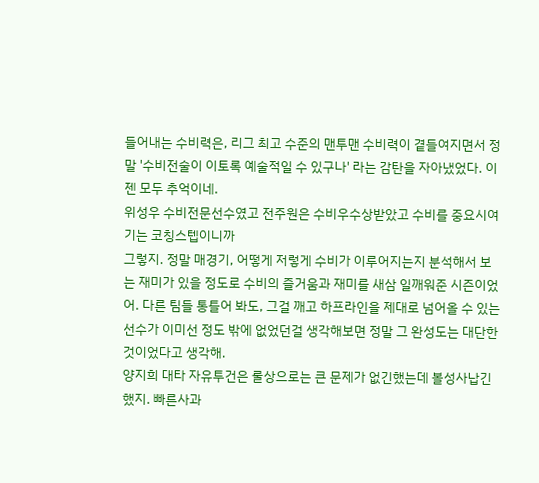들어내는 수비력은, 리그 최고 수준의 맨투맨 수비력이 곁들여지면서 정말 '수비전술이 이토록 예술적일 수 있구나' 라는 감탄을 자아냈었다. 이젠 모두 추억이네.
위성우 수비전문선수였고 전주원은 수비우수상받았고 수비를 중요시여기는 코칭스텝이니까
그렇지. 정말 매경기, 어떻게 저렇게 수비가 이루어지는지 분석해서 보는 재미가 있을 정도로 수비의 즐거움과 재미를 새삼 일깨워준 시즌이었어. 다른 팀들 통틀어 봐도, 그걸 깨고 하프라인을 제대로 넘어올 수 있는 선수가 이미선 정도 밖에 없었던걸 생각해보면 정말 그 완성도는 대단한 것이었다고 생각해.
양지희 대타 자유투건은 룰상으로는 큰 문제가 없긴했는데 볼성사납긴했지. 빠른사과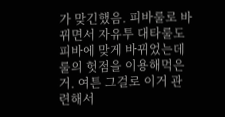가 맞긴했음. 피바룰로 바뀌면서 자유투 대타룰도 피바에 맞게 바뀌었는데 룰의 헛점을 이용해먹은거. 여튼 그걸로 이거 관련해서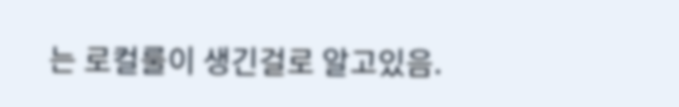는 로컬룰이 생긴걸로 알고있음.